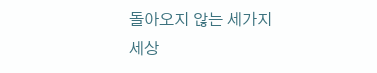돌아오지 않는 세가지
세상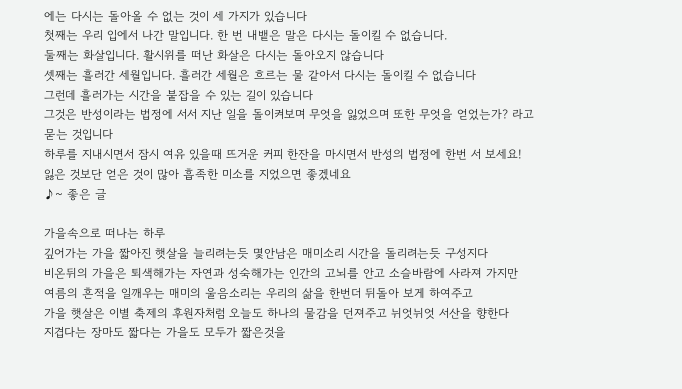에는 다시는 돌아올 수 없는 것이 세 가지가 있습니다
첫째는 우리 입에서 나간 말입니다. 한 번 내뱉은 말은 다시는 돌이킬 수 없습니다.
둘째는 화살입니다. 활시위를 떠난 화살은 다시는 돌아오지 않습니다
셋째는 흘러간 세월입니다. 흘러간 세월은 흐르는 물 같아서 다시는 돌이킬 수 없습니다
그런데 흘러가는 시간을 붙잡을 수 있는 길이 있습니다
그것은 반성이라는 법정에 서서 지난 일을 돌이켜보며 무엇을 잃었으며 또한 무엇을 얻었는가? 라고 묻는 것입니다
하루를 지내시면서 잠시 여유 있을때 뜨거운 커피 한잔을 마시면서 반성의 법정에 한번 서 보세요!
잃은 것보단 얻은 것이 많아 흡족한 미소를 지었으면 좋겠네요
♪~ 좋은 글

가을속으로 떠나는 하루
깊어가는 가을 짧아진 햇살을 늘리려는듯 몇안남은 매미소리 시간을 돌리려는듯 구성지다
비온뒤의 가을은 퇴색해가는 자연과 성숙해가는 인간의 고뇌를 안고 소슬바람에 사라져 가지만
여름의 흔적을 일깨우는 매미의 울음소리는 우리의 삶을 한번더 뒤돌아 보게 하여주고
가을 햇살은 이별 축제의 후원자처럼 오늘도 하나의 물감을 던져주고 뉘엇뉘엇 서산을 향한다
지겹다는 장마도 짧다는 가을도 모두가 짧은것을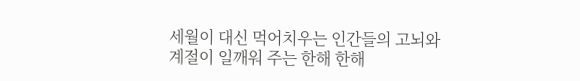세월이 대신 먹어치우는 인간들의 고뇌와
계절이 일깨워 주는 한해 한해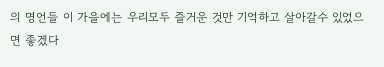의 명언들 이 가을에는 우리모두 즐거운 것만 기억하고 살아갈수 있었으면 좋겠다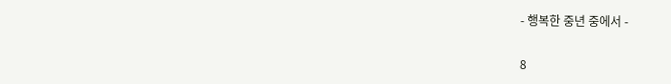- 행복한 중년 중에서 -

8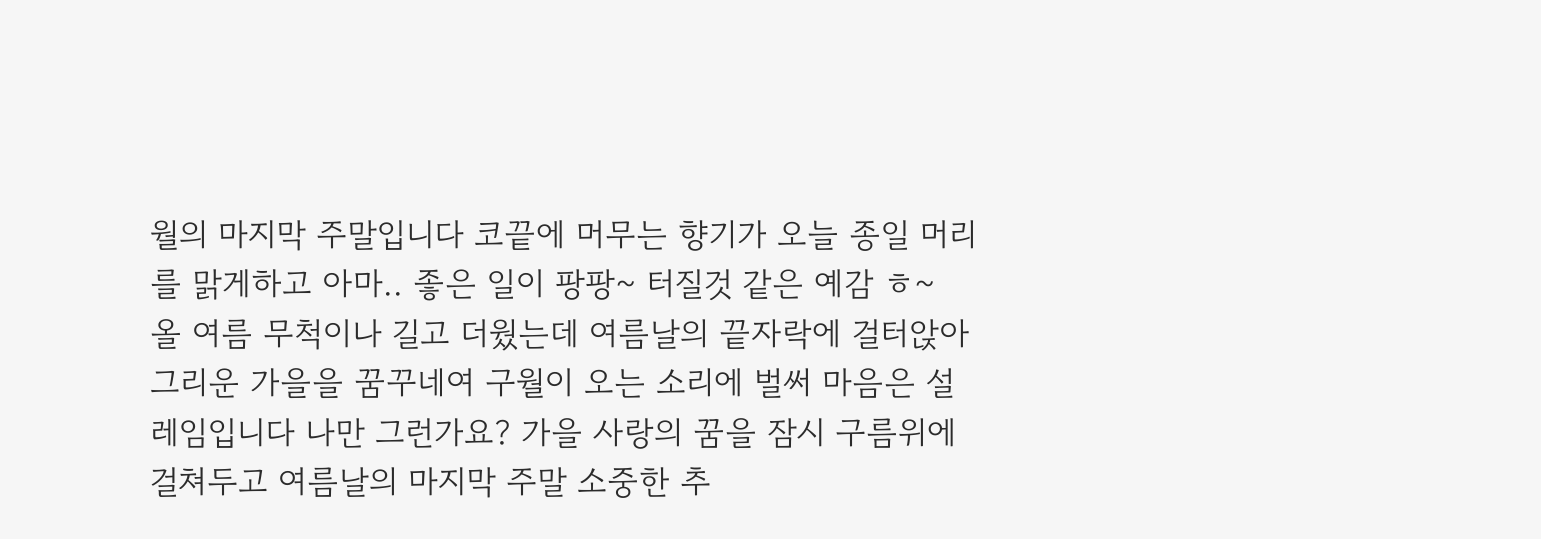월의 마지막 주말입니다 코끝에 머무는 향기가 오늘 종일 머리를 맑게하고 아마.. 좋은 일이 팡팡~ 터질것 같은 예감 ㅎ~
올 여름 무척이나 길고 더웠는데 여름날의 끝자락에 걸터앉아 그리운 가을을 꿈꾸네여 구월이 오는 소리에 벌써 마음은 설레임입니다 나만 그런가요? 가을 사랑의 꿈을 잠시 구름위에 걸쳐두고 여름날의 마지막 주말 소중한 추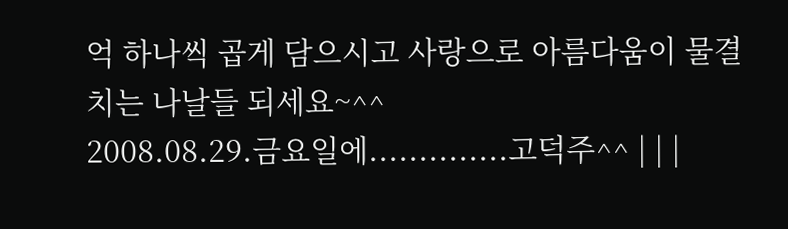억 하나씩 곱게 담으시고 사랑으로 아름다움이 물결치는 나날들 되세요~^^
2008.08.29.금요일에..............고덕주^^ | | |